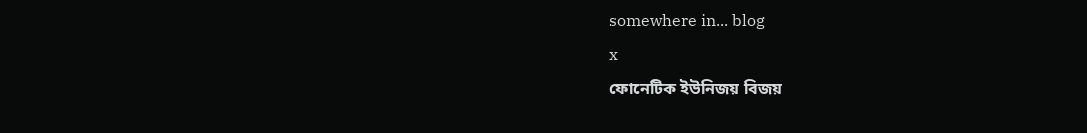somewhere in... blog
x
ফোনেটিক ইউনিজয় বিজয়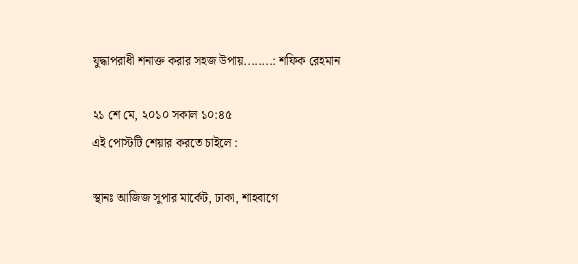যুদ্ধাপরাধী শনাক্ত করার সহজ উপায়........: শফিক রেহমান

২১ শে মে, ২০১০ সকাল ১০:৪৫
এই পোস্টটি শেয়ার করতে চাইলে :

স্থানঃ আজিজ সুপার মার্কেট, ঢাকা, শাহবাগে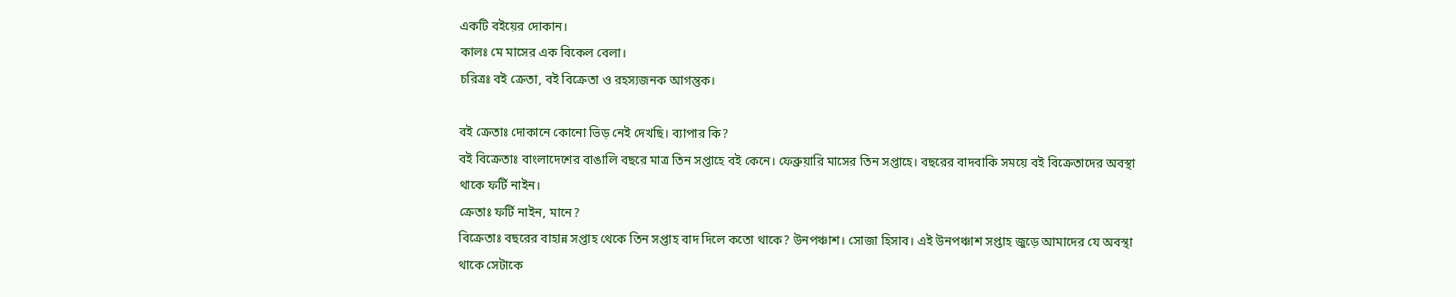একটি বইয়ের দোকান।
কালঃ মে মাসের এক বিকেল বেলা।
চরিত্রঃ বই ক্রেতা, বই বিক্রেতা ও রহস্যজনক আগন্তুক।

বই ক্রেতাঃ দোকানে কোনো ভিড় নেই দেখছি। ব্যাপার কি?
বই বিক্রেতাঃ বাংলাদেশের বাঙালি বছরে মাত্র তিন সপ্তাহে বই কেনে। ফেব্রুয়ারি মাসের তিন সপ্তাহে। বছরের বাদবাকি সময়ে বই বিক্রেতাদের অবস্থা থাকে ফর্টি নাইন।
ক্রেতাঃ ফর্টি নাইন, মানে?
বিক্রেতাঃ বছরের বাহান্ন সপ্তাহ থেকে তিন সপ্তাহ বাদ দিলে কতো থাকে? উনপঞ্চাশ। সোজা হিসাব। এই উনপঞ্চাশ সপ্তাহ জুড়ে আমাদের যে অবস্থা থাকে সেটাকে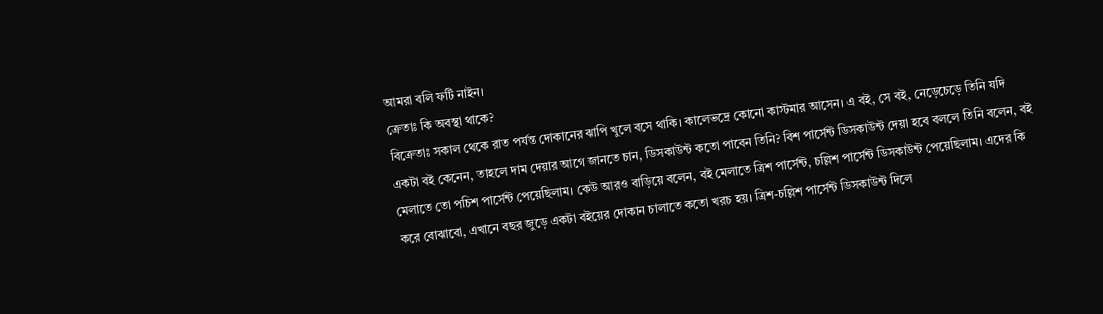আমরা বলি ফর্টি নাইন।
ক্রেতাঃ কি অবস্থা থাকে?
বিক্রেতাঃ সকাল থেকে রাত পর্যন্ত দোকানের ঝাপি খুলে বসে থাকি। কালেভদ্রে কোনো কাস্টমার আসেন। এ বই, সে বই, নেড়েচেড়ে তিনি যদি একটা বই কেনেন, তাহলে দাম দেয়ার আগে জানতে চান, ডিসকাউন্ট কতো পাবেন তিনি? বিশ পার্সেন্ট ডিসকাউন্ট দেয়া হবে বললে তিনি বলেন, বই মেলাতে তো পচিশ পার্সেন্ট পেয়েছিলাম। কেউ আরও বাড়িয়ে বলেন, বই মেলাতে ত্রিশ পার্সেন্ট, চল্লিশ পার্সেন্ট ডিসকাউন্ট পেয়েছিলাম। এদের কি করে বোঝাবো, এখানে বছর জুড়ে একটা বইয়ের দোকান চালাতে কতো খরচ হয়। ত্রিশ-চল্লিশ পার্সেন্ট ডিসকাউন্ট দিলে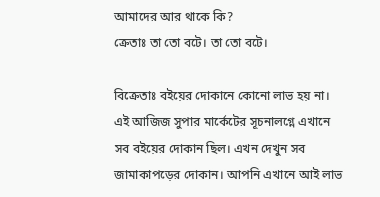আমাদের আর থাকে কি?
ক্রেতাঃ তা তো বটে। তা তো বটে।

বিক্রেতাঃ বইয়ের দোকানে কোনো লাভ হয় না। এই আজিজ সুপার মার্কেটের সূচনালগ্নে এখানে সব বইয়ের দোকান ছিল। এখন দেখুন সব জামাকাপড়ের দোকান। আপনি এখানে আই লাভ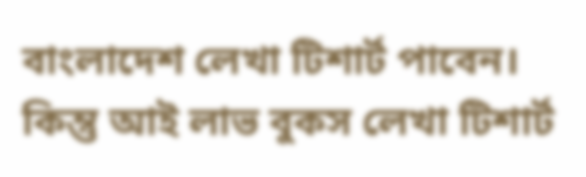বাংলাদেশ লেখা টিশার্ট পাবেন। কিন্তু আই লাভ বুকস লেখা টিশার্ট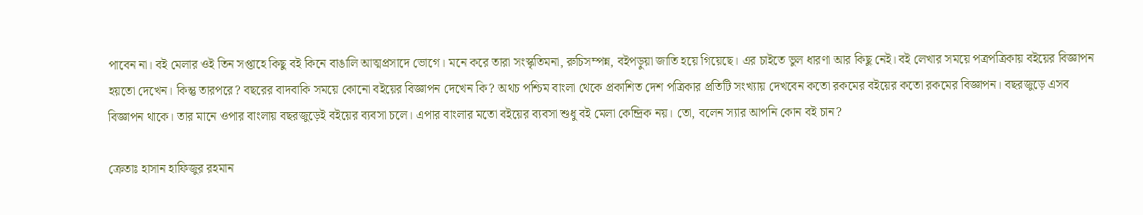পাবেন না। বই মেলার ওই তিন সপ্তাহে কিছু বই কিনে বাঙালি আত্মপ্রসাদে ভোগে। মনে করে তারা সংস্কৃতিমনা, রুচিসম্পন্ন, বইপড়ুয়া জাতি হয়ে গিয়েছে। এর চাইতে ভুল ধারণা আর কিছু নেই। বই লেখার সময়ে পত্রপত্রিকায় বইয়ের বিজ্ঞাপন হয়তো দেখেন। কিন্তু তারপরে? বছরের বাদবাকি সময়ে কোনো বইয়ের বিজ্ঞাপন দেখেন কি? অথচ পশ্চিম বাংলা থেকে প্রকাশিত দেশ পত্রিকার প্রতিটি সংখ্যায় দেখবেন কতো রকমের বইয়ের কতো রকমের বিজ্ঞাপন। বছরজুড়ে এসব বিজ্ঞাপন থাকে। তার মানে ওপার বাংলায় বছরজুড়েই বইয়ের ব্যবসা চলে। এপার বাংলার মতো বইয়ের ব্যবসা শুধু বই মেলা কেন্দ্রিক নয়। তো, বলেন স্যার আপনি কোন বই চান?

ক্রেতাঃ হাসান হাফিজুর রহমান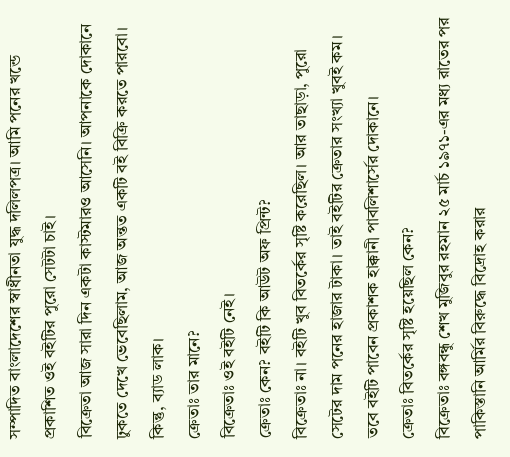সম্পাদিত বাংলাদেশের স্বাধীনতা যুদ্ধ দলিলপত্র। আমি পনের খন্ডে প্রকাশিত ওই বইটির পুরো সেটটা চাই।
বিক্রেতা আজ সারা দিন একটা কাস্টমারও আসেনি। আপনাকে দোকানে ঢুকতে দেখে ভেবেছিলাম, আজ অন্তত একটি বই বিক্রি করতে পারবো। কিন্তু, ব্যাড লাক।
ক্রেতাঃ তার মানে?
বিক্রেতাঃ ওই বইটি নেই।
ক্রেতাঃ কেন? বইটি কি আউট অফ প্রিন্ট?
বিক্রেতাঃ না। বইটি খুব বিতর্কের সৃষ্টি করেছিল। আর তাছাড়া, পুরো সেটের দাম পনের হাজার টাকা। তাই বইটির ক্রেতার সংখ্যা খুবই কম। তবে বইটি পাবেন প্রকাশক হাক্কানী পাবলিশার্সের দোকানে।
ক্রেতাঃ বিতর্কের সৃষ্টি হয়েছিল কেন?
বিক্রেতাঃ বঙ্গবন্ধু শেখ মুজিবুর রহমান ২৫ মার্চ ১৯৭১-এর মধ্য রাতের পর পাকিস্তানি আর্মির বিরুদ্ধে বিদ্রোহ করার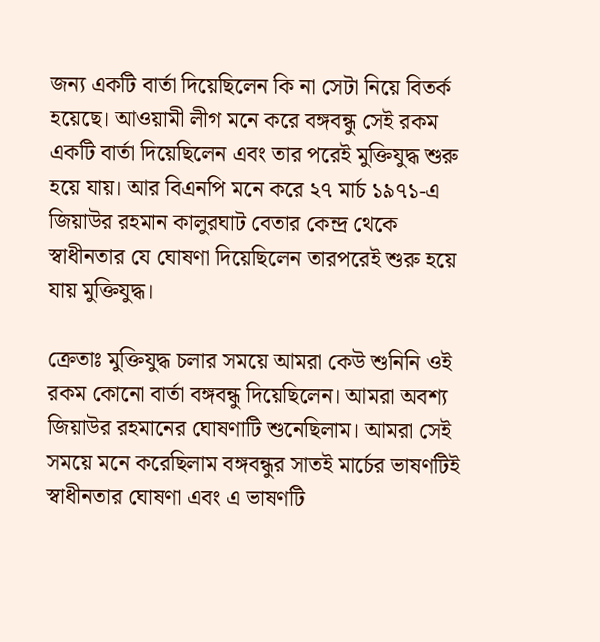জন্য একটি বার্তা দিয়েছিলেন কি না সেটা নিয়ে বিতর্ক হয়েছে। আওয়ামী লীগ মনে করে বঙ্গবন্ধু সেই রকম একটি বার্তা দিয়েছিলেন এবং তার পরেই মুক্তিযুদ্ধ শুরু হয়ে যায়। আর বিএনপি মনে করে ২৭ মার্চ ১৯৭১-এ জিয়াউর রহমান কালুরঘাট বেতার কেন্দ্র থেকে স্বাধীনতার যে ঘোষণা দিয়েছিলেন তারপরেই শুরু হয়ে যায় মুক্তিযুদ্ধ।

ক্রেতাঃ মুক্তিযুদ্ধ চলার সময়ে আমরা কেউ শুনিনি ওই রকম কোনো বার্তা বঙ্গবন্ধু দিয়েছিলেন। আমরা অবশ্য জিয়াউর রহমানের ঘোষণাটি শুনেছিলাম। আমরা সেই সময়ে মনে করেছিলাম বঙ্গবন্ধুর সাতই মার্চের ভাষণটিই স্বাধীনতার ঘোষণা এবং এ ভাষণটি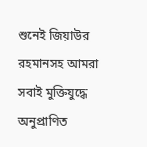শুনেই জিয়াউর রহমানসহ আমরা সবাই মুক্তিযুদ্ধে অনুপ্রাণিত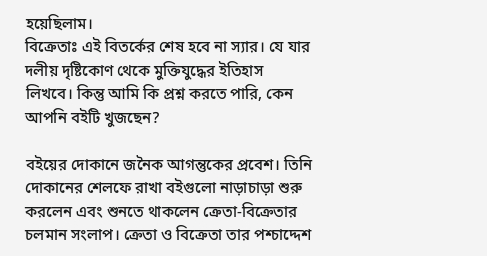হয়েছিলাম।
বিক্রেতাঃ এই বিতর্কের শেষ হবে না স্যার। যে যার দলীয় দৃষ্টিকোণ থেকে মুক্তিযুদ্ধের ইতিহাস লিখবে। কিন্তু আমি কি প্রশ্ন করতে পারি, কেন আপনি বইটি খুজছেন?

বইয়ের দোকানে জনৈক আগন্তুকের প্রবেশ। তিনি দোকানের শেলফে রাখা বইগুলো নাড়াচাড়া শুরু করলেন এবং শুনতে থাকলেন ক্রেতা-বিক্রেতার চলমান সংলাপ। ক্রেতা ও বিক্রেতা তার পশ্চাদ্দেশ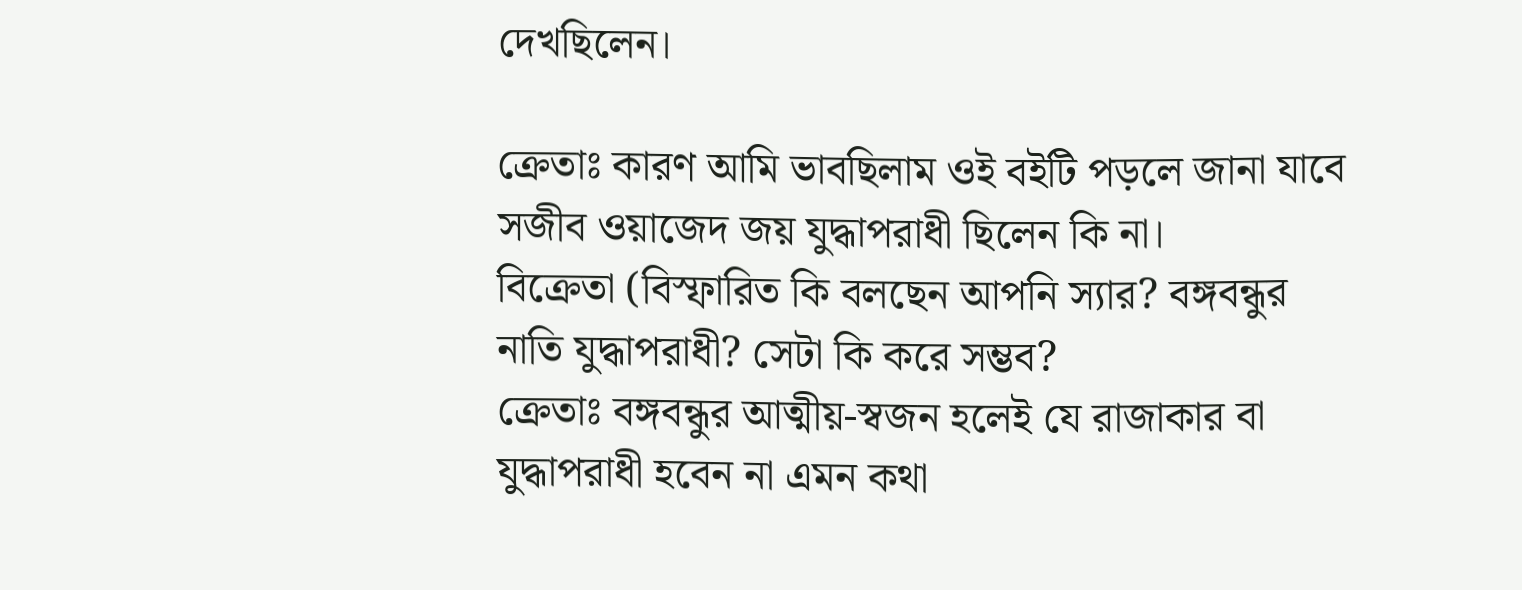দেখছিলেন।

ক্রেতাঃ কারণ আমি ভাবছিলাম ওই বইটি পড়লে জানা যাবে সজীব ওয়াজেদ জয় যুদ্ধাপরাধী ছিলেন কি না।
বিক্রেতা (বিস্ফারিত কি বলছেন আপনি স্যার? বঙ্গবন্ধুর নাতি যুদ্ধাপরাধী? সেটা কি করে সম্ভব?
ক্রেতাঃ বঙ্গবন্ধুর আত্মীয়-স্বজন হলেই যে রাজাকার বা যুদ্ধাপরাধী হবেন না এমন কথা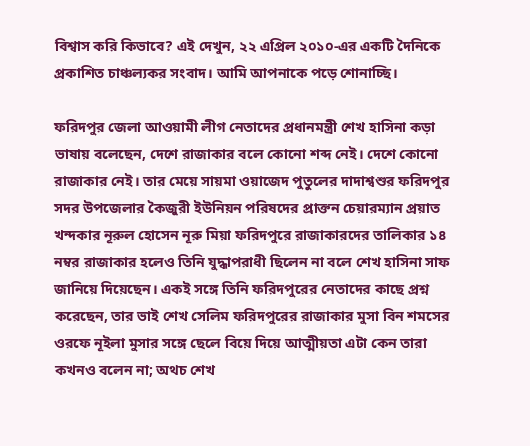বিশ্বাস করি কিভাবে? এই দেখুন, ২২ এপ্রিল ২০১০-এর একটি দৈনিকে প্রকাশিত চাঞ্চল্যকর সংবাদ। আমি আপনাকে পড়ে শোনাচ্ছি।

ফরিদপুর জেলা আওয়ামী লীগ নেতাদের প্রধানমন্ত্রী শেখ হাসিনা কড়া ভাষায় বলেছেন, দেশে রাজাকার বলে কোনো শব্দ নেই। দেশে কোনো রাজাকার নেই। তার মেয়ে সায়মা ওয়াজেদ পুতুলের দাদাশ্বশুর ফরিদপুর সদর উপজেলার কৈজুরী ইউনিয়ন পরিষদের প্রাক্তন চেয়ারম্যান প্রয়াত খন্দকার নূরুল হোসেন নূরু মিয়া ফরিদপুরে রাজাকারদের তালিকার ১৪ নম্বর রাজাকার হলেও তিনি যুদ্ধাপরাধী ছিলেন না বলে শেখ হাসিনা সাফ জানিয়ে দিয়েছেন। একই সঙ্গে তিনি ফরিদপুরের নেতাদের কাছে প্রশ্ন করেছেন, তার ভাই শেখ সেলিম ফরিদপুরের রাজাকার মুসা বিন শমসের ওরফে নূইলা মুসার সঙ্গে ছেলে বিয়ে দিয়ে আত্মীয়তা এটা কেন তারা কখনও বলেন না; অথচ শেখ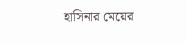হাসিনার মেয়ের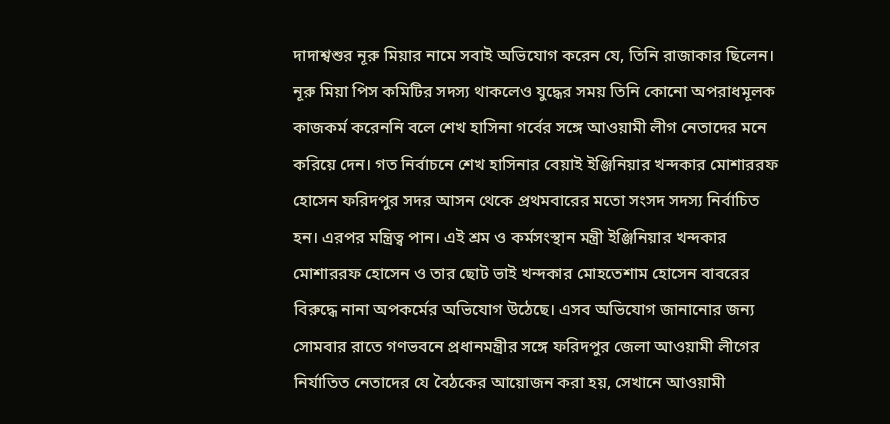দাদাশ্বশুর নূরু মিয়ার নামে সবাই অভিযোগ করেন যে, তিনি রাজাকার ছিলেন। নূরু মিয়া পিস কমিটির সদস্য থাকলেও যুদ্ধের সময় তিনি কোনো অপরাধমূলক কাজকর্ম করেননি বলে শেখ হাসিনা গর্বের সঙ্গে আওয়ামী লীগ নেতাদের মনে করিয়ে দেন। গত নির্বাচনে শেখ হাসিনার বেয়াই ইঞ্জিনিয়ার খন্দকার মোশাররফ হোসেন ফরিদপুর সদর আসন থেকে প্রথমবারের মতো সংসদ সদস্য নির্বাচিত হন। এরপর মন্ত্রিত্ব পান। এই শ্রম ও কর্মসংস্থান মন্ত্রী ইঞ্জিনিয়ার খন্দকার মোশাররফ হোসেন ও তার ছোট ভাই খন্দকার মোহতেশাম হোসেন বাবরের বিরুদ্ধে নানা অপকর্মের অভিযোগ উঠেছে। এসব অভিযোগ জানানোর জন্য সোমবার রাতে গণভবনে প্রধানমন্ত্রীর সঙ্গে ফরিদপুর জেলা আওয়ামী লীগের নির্যাতিত নেতাদের যে বৈঠকের আয়োজন করা হয়, সেখানে আওয়ামী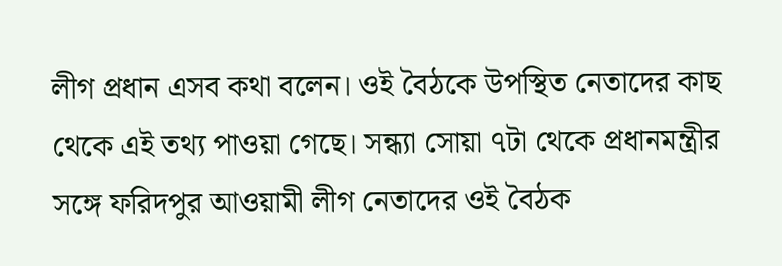লীগ প্রধান এসব কথা বলেন। ওই বৈঠকে উপস্থিত নেতাদের কাছ থেকে এই তথ্য পাওয়া গেছে। সন্ধ্যা সোয়া ৭টা থেকে প্রধানমন্ত্রীর সঙ্গে ফরিদপুর আওয়ামী লীগ নেতাদের ওই বৈঠক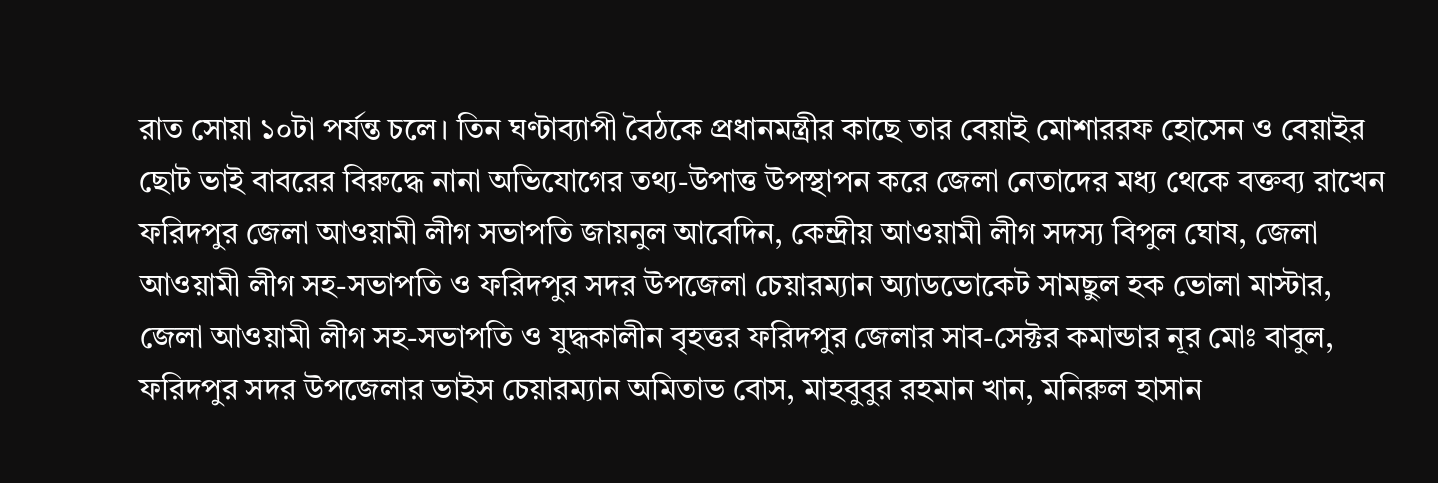রাত সোয়া ১০টা পর্যন্ত চলে। তিন ঘণ্টাব্যাপী বৈঠকে প্রধানমন্ত্রীর কাছে তার বেয়াই মোশাররফ হোসেন ও বেয়াইর ছোট ভাই বাবরের বিরুদ্ধে নানা অভিযোগের তথ্য-উপাত্ত উপস্থাপন করে জেলা নেতাদের মধ্য থেকে বক্তব্য রাখেন ফরিদপুর জেলা আওয়ামী লীগ সভাপতি জায়নুল আবেদিন, কেন্দ্রীয় আওয়ামী লীগ সদস্য বিপুল ঘোষ, জেলা আওয়ামী লীগ সহ-সভাপতি ও ফরিদপুর সদর উপজেলা চেয়ারম্যান অ্যাডভোকেট সামছুল হক ভোলা মাস্টার, জেলা আওয়ামী লীগ সহ-সভাপতি ও যুদ্ধকালীন বৃহত্তর ফরিদপুর জেলার সাব-সেক্টর কমান্ডার নূর মোঃ বাবুল, ফরিদপুর সদর উপজেলার ভাইস চেয়ারম্যান অমিতাভ বোস, মাহবুবুর রহমান খান, মনিরুল হাসান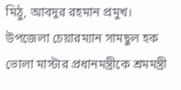মিঠু, আবদুর রহমান প্রমুখ। উপজেলা চেয়ারম্যান সামছুল হক ভোলা মাস্টার প্রধানমন্ত্রীকে শ্রমমন্ত্রী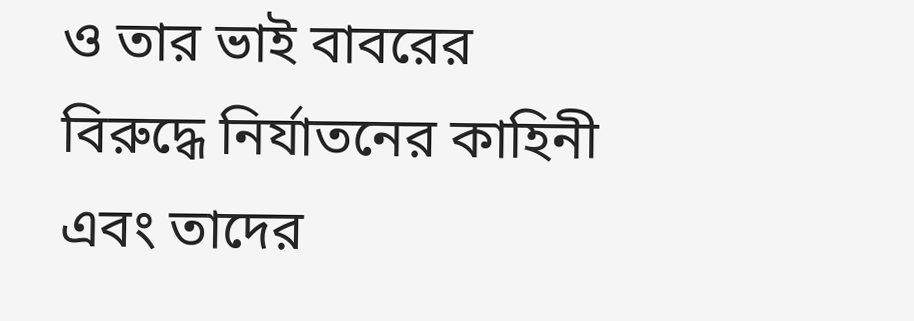ও তার ভাই বাবরের বিরুদ্ধে নির্যাতনের কাহিনী এবং তাদের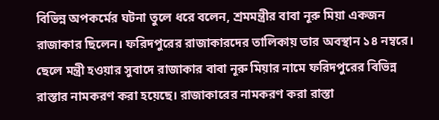বিভিন্ন অপকর্মের ঘটনা তুলে ধরে বলেন, শ্রমমন্ত্রীর বাবা নূরু মিয়া একজন রাজাকার ছিলেন। ফরিদপুরের রাজাকারদের তালিকায় তার অবস্থান ১৪ নম্বরে। ছেলে মন্ত্রী হওয়ার সুবাদে রাজাকার বাবা নূরু মিয়ার নামে ফরিদপুরের বিভিন্ন রাস্তার নামকরণ করা হয়েছে। রাজাকারের নামকরণ করা রাস্তা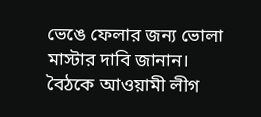ভেঙে ফেলার জন্য ভোলা মাস্টার দাবি জানান। বৈঠকে আওয়ামী লীগ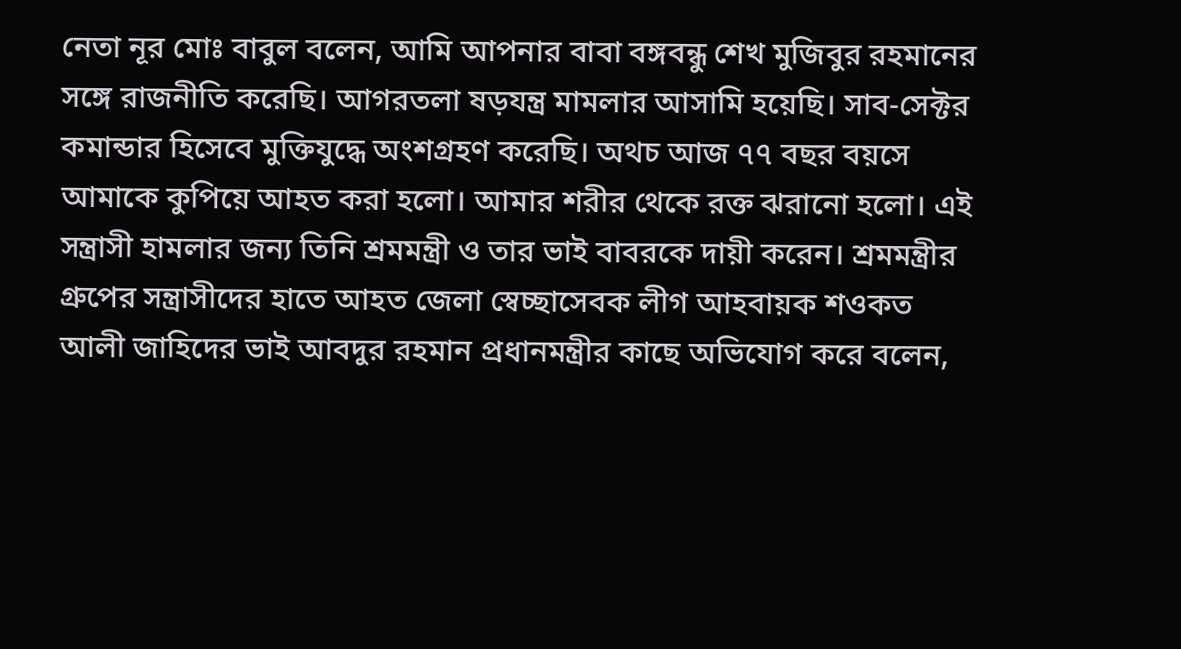নেতা নূর মোঃ বাবুল বলেন, আমি আপনার বাবা বঙ্গবন্ধু শেখ মুজিবুর রহমানের সঙ্গে রাজনীতি করেছি। আগরতলা ষড়যন্ত্র মামলার আসামি হয়েছি। সাব-সেক্টর কমান্ডার হিসেবে মুক্তিযুদ্ধে অংশগ্রহণ করেছি। অথচ আজ ৭৭ বছর বয়সে আমাকে কুপিয়ে আহত করা হলো। আমার শরীর থেকে রক্ত ঝরানো হলো। এই সন্ত্রাসী হামলার জন্য তিনি শ্রমমন্ত্রী ও তার ভাই বাবরকে দায়ী করেন। শ্রমমন্ত্রীর গ্রুপের সন্ত্রাসীদের হাতে আহত জেলা স্বেচ্ছাসেবক লীগ আহবায়ক শওকত আলী জাহিদের ভাই আবদুর রহমান প্রধানমন্ত্রীর কাছে অভিযোগ করে বলেন,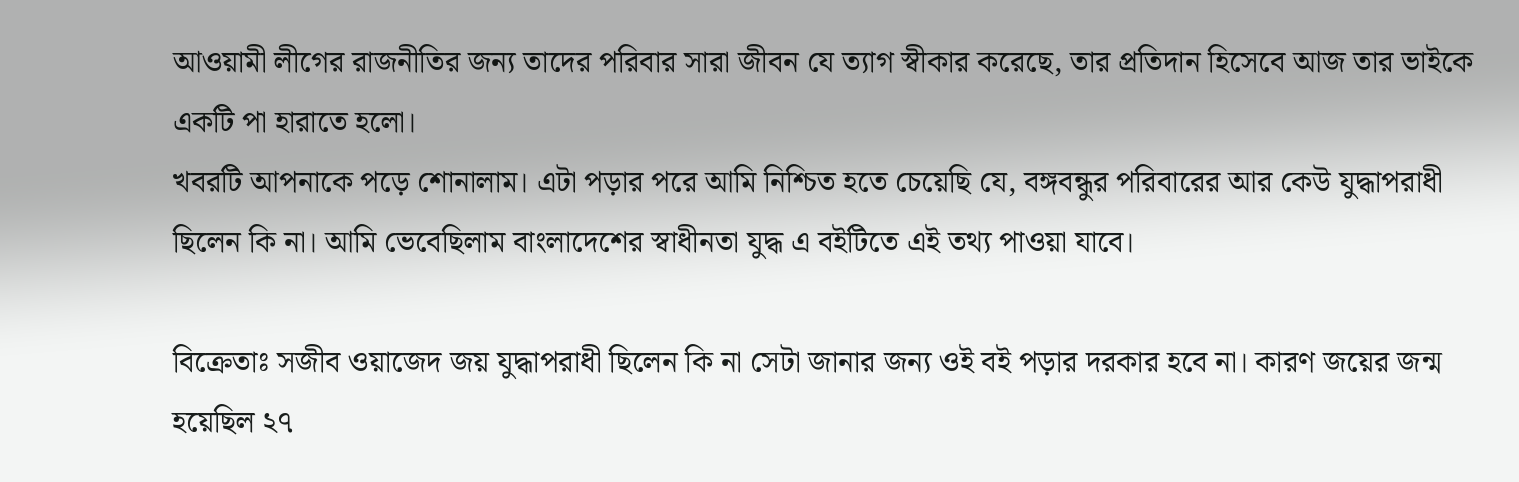আওয়ামী লীগের রাজনীতির জন্য তাদের পরিবার সারা জীবন যে ত্যাগ স্বীকার করেছে, তার প্রতিদান হিসেবে আজ তার ভাইকে একটি পা হারাতে হলো।
খবরটি আপনাকে পড়ে শোনালাম। এটা পড়ার পরে আমি নিশ্চিত হতে চেয়েছি যে, বঙ্গবন্ধুর পরিবারের আর কেউ যুদ্ধাপরাধী ছিলেন কি না। আমি ভেবেছিলাম বাংলাদেশের স্বাধীনতা যুদ্ধ এ বইটিতে এই তথ্য পাওয়া যাবে।

বিক্রেতাঃ সজীব ওয়াজেদ জয় যুদ্ধাপরাধী ছিলেন কি না সেটা জানার জন্য ওই বই পড়ার দরকার হবে না। কারণ জয়ের জন্ম হয়েছিল ২৭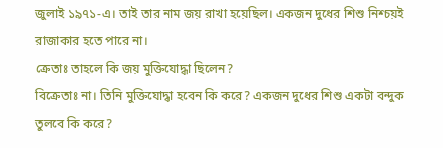জুলাই ১৯৭১-এ। তাই তার নাম জয় রাখা হয়েছিল। একজন দুধের শিশু নিশ্চয়ই রাজাকার হতে পারে না।
ক্রেতাঃ তাহলে কি জয় মুক্তিযোদ্ধা ছিলেন?
বিক্রেতাঃ না। তিনি মুক্তিযোদ্ধা হবেন কি করে? একজন দুধের শিশু একটা বন্দুক তুলবে কি করে?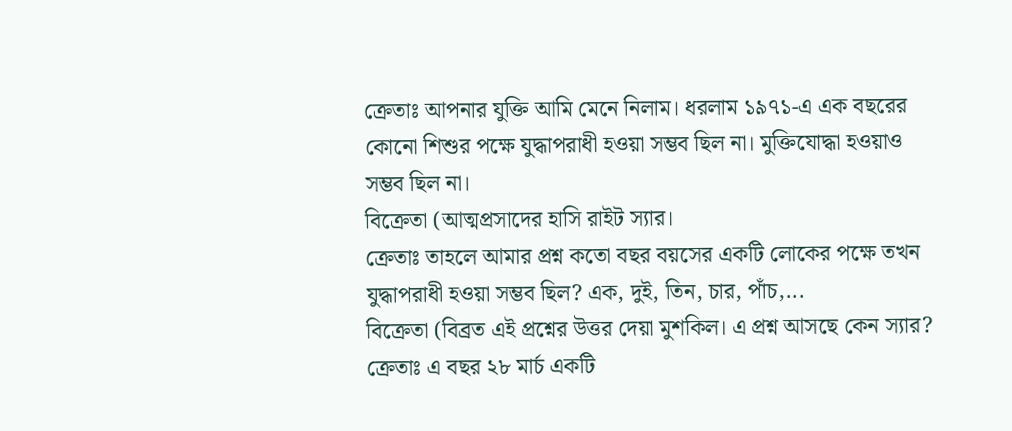ক্রেতাঃ আপনার যুক্তি আমি মেনে নিলাম। ধরলাম ১৯৭১-এ এক বছরের কোনো শিশুর পক্ষে যুদ্ধাপরাধী হওয়া সম্ভব ছিল না। মুক্তিযোদ্ধা হওয়াও সম্ভব ছিল না।
বিক্রেতা (আত্মপ্রসাদের হাসি রাইট স্যার।
ক্রেতাঃ তাহলে আমার প্রশ্ন কতো বছর বয়সের একটি লোকের পক্ষে তখন যুদ্ধাপরাধী হওয়া সম্ভব ছিল? এক, দুই, তিন, চার, পাঁচ,...
বিক্রেতা (বিব্রত এই প্রশ্নের উত্তর দেয়া মুশকিল। এ প্রশ্ন আসছে কেন স্যার?
ক্রেতাঃ এ বছর ২৮ মার্চ একটি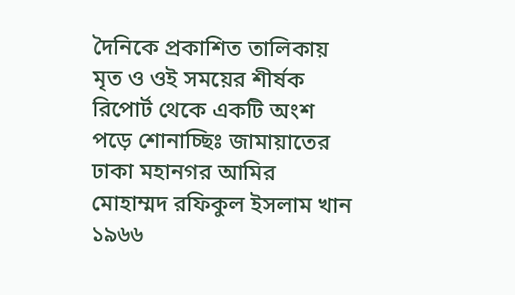দৈনিকে প্রকাশিত তালিকায় মৃত ও ওই সময়ের শীর্ষক রিপোর্ট থেকে একটি অংশ পড়ে শোনাচ্ছিঃ জামায়াতের ঢাকা মহানগর আমির মোহাম্মদ রফিকুল ইসলাম খান ১৯৬৬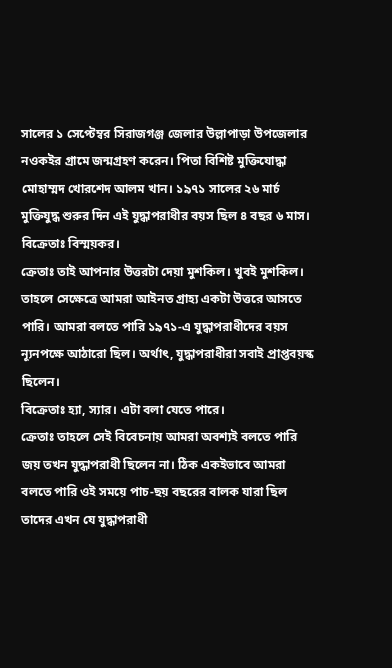সালের ১ সেপ্টেম্বর সিরাজগঞ্জ জেলার উল্লাপাড়া উপজেলার নওকইর গ্রামে জন্মগ্রহণ করেন। পিতা বিশিষ্ট মুক্তিযোদ্ধা মোহাম্মদ খোরশেদ আলম খান। ১৯৭১ সালের ২৬ মার্চ মুক্তিযুদ্ধ শুরুর দিন এই যুদ্ধাপরাধীর বয়স ছিল ৪ বছর ৬ মাস।
বিক্রেতাঃ বিস্ময়কর।
ক্রেতাঃ তাই আপনার উত্তরটা দেয়া মুশকিল। খুবই মুশকিল। তাহলে সেক্ষেত্রে আমরা আইনত গ্রাহ্য একটা উত্তরে আসতে পারি। আমরা বলতে পারি ১৯৭১-এ যুদ্ধাপরাধীদের বয়স ন্যূনপক্ষে আঠারো ছিল। অর্থাৎ, যুদ্ধাপরাধীরা সবাই প্রাপ্তবয়স্ক ছিলেন।
বিক্রেতাঃ হ্যা, স্যার। এটা বলা যেতে পারে।
ক্রেতাঃ তাহলে সেই বিবেচনায় আমরা অবশ্যই বলতে পারি জয় তখন যুদ্ধাপরাধী ছিলেন না। ঠিক একইভাবে আমরা বলতে পারি ওই সময়ে পাচ-ছয় বছরের বালক যারা ছিল তাদের এখন যে যুদ্ধাপরাধী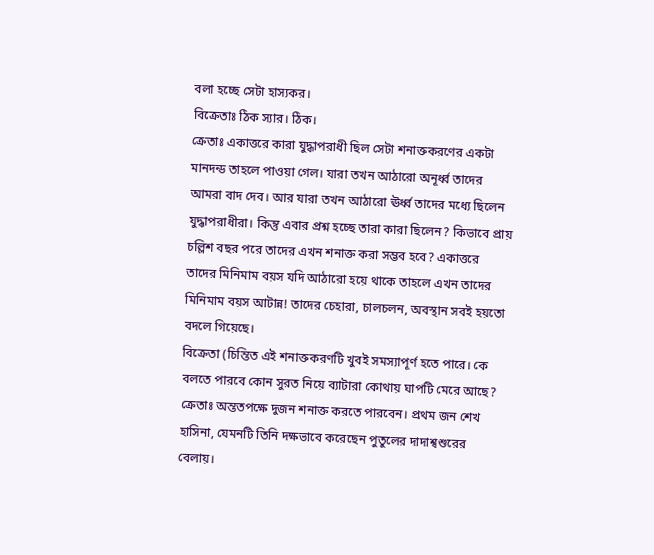বলা হচ্ছে সেটা হাস্যকর।
বিক্রেতাঃ ঠিক স্যার। ঠিক।
ক্রেতাঃ একাত্তরে কারা যুদ্ধাপরাধী ছিল সেটা শনাক্তকরণের একটা মানদন্ড তাহলে পাওয়া গেল। যারা তখন আঠারো অনূর্ধ্ব তাদের আমরা বাদ দেব। আর যারা তখন আঠারো ঊর্ধ্ব তাদের মধ্যে ছিলেন যুদ্ধাপরাধীরা। কিন্তু এবার প্রশ্ন হচ্ছে তারা কারা ছিলেন? কিভাবে প্রায় চল্লিশ বছর পরে তাদের এখন শনাক্ত করা সম্ভব হবে? একাত্তরে তাদের মিনিমাম বয়স যদি আঠারো হয়ে থাকে তাহলে এখন তাদের মিনিমাম বয়স আটান্ন! তাদের চেহারা, চালচলন, অবস্থান সবই হয়তো বদলে গিয়েছে।
বিক্রেতা (চিন্তিত এই শনাক্তকরণটি খুবই সমস্যাপূর্ণ হতে পারে। কে বলতে পারবে কোন সুরত নিয়ে ব্যাটারা কোথায় ঘাপটি মেরে আছে?
ক্রেতাঃ অন্ততপক্ষে দুজন শনাক্ত করতে পারবেন। প্রথম জন শেখ হাসিনা, যেমনটি তিনি দক্ষভাবে করেছেন পুতুলের দাদাশ্বশুরের বেলায়।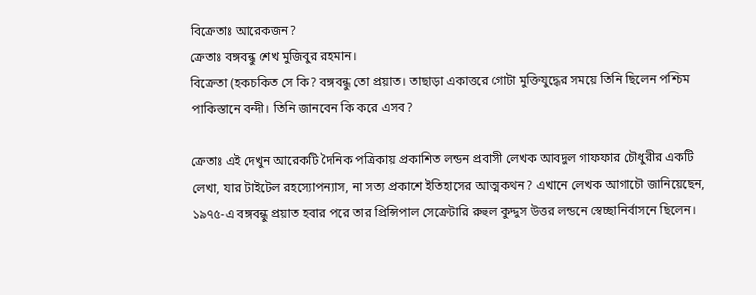বিক্রেতাঃ আরেকজন?
ক্রেতাঃ বঙ্গবন্ধু শেখ মুজিবুর রহমান।
বিক্রেতা (হকচকিত সে কি? বঙ্গবন্ধু তো প্রয়াত। তাছাড়া একাত্তরে গোটা মুক্তিযুদ্ধের সময়ে তিনি ছিলেন পশ্চিম পাকিস্তানে বন্দী। তিনি জানবেন কি করে এসব?

ক্রেতাঃ এই দেখুন আরেকটি দৈনিক পত্রিকায় প্রকাশিত লন্ডন প্রবাসী লেখক আবদুল গাফফার চৌধুরীর একটি লেখা, যার টাইটেল রহস্যোপন্যাস, না সত্য প্রকাশে ইতিহাসের আত্মকথন? এখানে লেখক আগাচৌ জানিয়েছেন, ১৯৭৫-এ বঙ্গবন্ধু প্রয়াত হবার পরে তার প্রিন্সিপাল সেক্রেটারি রুহুল কুদ্দুস উত্তর লন্ডনে স্বেচ্ছানির্বাসনে ছিলেন।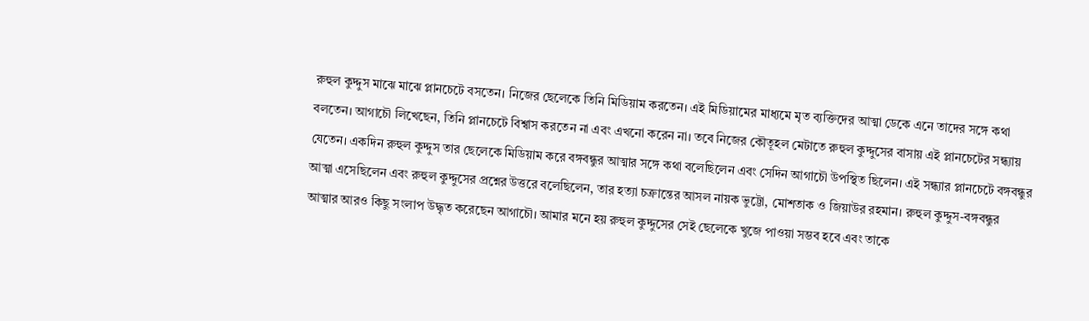রুহুল কুদ্দুস মাঝে মাঝে প্লানচেটে বসতেন। নিজের ছেলেকে তিনি মিডিয়াম করতেন। এই মিডিয়ামের মাধ্যমে মৃত ব্যক্তিদের আত্মা ডেকে এনে তাদের সঙ্গে কথা বলতেন। আগাচৌ লিখেছেন, তিনি প্লানচেটে বিশ্বাস করতেন না এবং এখনো করেন না। তবে নিজের কৌতূহল মেটাতে রুহুল কুদ্দুসের বাসায় এই প্লানচেটের সন্ধ্যায় যেতেন। একদিন রুহুল কুদ্দুস তার ছেলেকে মিডিয়াম করে বঙ্গবন্ধুর আত্মার সঙ্গে কথা বলেছিলেন এবং সেদিন আগাচৌ উপস্থিত ছিলেন। এই সন্ধ্যার প্লানচেটে বঙ্গবন্ধুর আত্মা এসেছিলেন এবং রুহুল কুদ্দুসের প্রশ্নের উত্তরে বলেছিলেন, তার হত্যা চক্রান্তের আসল নায়ক ভুট্টো, মোশতাক ও জিয়াউর রহমান। রুহুল কুদ্দুস-বঙ্গবন্ধুর আত্মার আরও কিছু সংলাপ উদ্ধৃত করেছেন আগাচৌ। আমার মনে হয় রুহুল কুদ্দুসের সেই ছেলেকে খুজে পাওয়া সম্ভব হবে এবং তাকে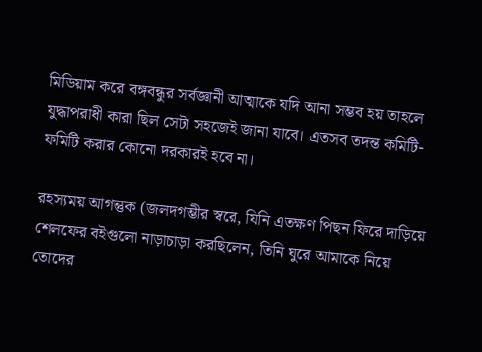মিডিয়াম করে বঙ্গবন্ধুর সর্বজ্ঞানী আত্মাকে যদি আনা সম্ভব হয় তাহলে যুদ্ধাপরাধী কারা ছিল সেটা সহজেই জানা যাবে। এতসব তদন্ত কমিটি-ফমিটি করার কোনো দরকারই হবে না।

রহস্যময় আগন্তুক (জলদগম্ভীর স্বরে, যিনি এতক্ষণ পিছন ফিরে দাড়িয়ে শেলফের বইগুলো নাড়াচাড়া করছিলেন, তিনি ঘুরে আমাকে নিয়ে তোদের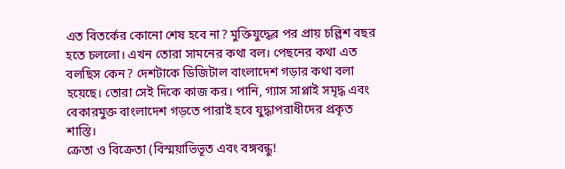এত বিতর্কের কোনো শেষ হবে না? মুক্তিযুদ্ধের পর প্রায় চল্লিশ বছর হতে চললো। এখন তোরা সামনের কথা বল। পেছনের কথা এত বলছিস কেন? দেশটাকে ডিজিটাল বাংলাদেশ গড়ার কথা বলা হয়েছে। তোরা সেই দিকে কাজ কর। পানি, গ্যাস সাপ্লাই সমৃদ্ধ এবং বেকারমুক্ত বাংলাদেশ গড়তে পারাই হবে যুদ্ধাপরাধীদের প্রকৃত শাস্তি।
ক্রেতা ও বিক্রেতা (বিস্ময়াভিভূত এবং বঙ্গবন্ধু!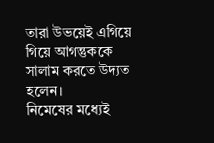তারা উভয়েই এগিয়ে গিয়ে আগন্তুককে সালাম করতে উদ্যত হলেন।
নিমেষের মধ্যেই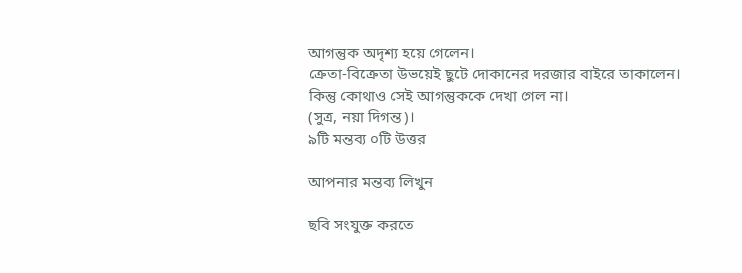আগন্তুক অদৃশ্য হয়ে গেলেন।
ক্রেতা-বিক্রেতা উভয়েই ছুটে দোকানের দরজার বাইরে তাকালেন।
কিন্তু কোথাও সেই আগন্তুককে দেখা গেল না।
(সুত্র, নয়া দিগন্ত)।
৯টি মন্তব্য ০টি উত্তর

আপনার মন্তব্য লিখুন

ছবি সংযুক্ত করতে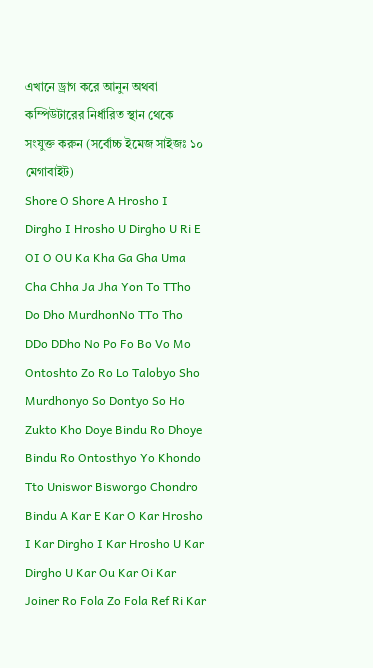এখানে ড্রাগ করে আনুন অথবা কম্পিউটারের নির্ধারিত স্থান থেকে সংযুক্ত করুন (সর্বোচ্চ ইমেজ সাইজঃ ১০ মেগাবাইট)
Shore O Shore A Hrosho I Dirgho I Hrosho U Dirgho U Ri E OI O OU Ka Kha Ga Gha Uma Cha Chha Ja Jha Yon To TTho Do Dho MurdhonNo TTo Tho DDo DDho No Po Fo Bo Vo Mo Ontoshto Zo Ro Lo Talobyo Sho Murdhonyo So Dontyo So Ho Zukto Kho Doye Bindu Ro Dhoye Bindu Ro Ontosthyo Yo Khondo Tto Uniswor Bisworgo Chondro Bindu A Kar E Kar O Kar Hrosho I Kar Dirgho I Kar Hrosho U Kar Dirgho U Kar Ou Kar Oi Kar Joiner Ro Fola Zo Fola Ref Ri Kar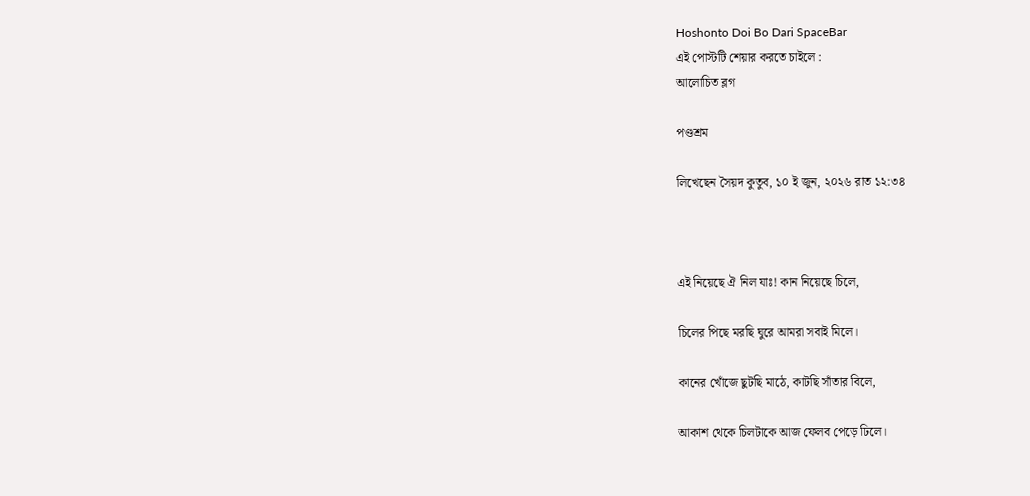Hoshonto Doi Bo Dari SpaceBar
এই পোস্টটি শেয়ার করতে চাইলে :
আলোচিত ব্লগ

পণ্ডশ্রম

লিখেছেন সৈয়দ কুতুব, ১০ ই জুন, ২০২৬ রাত ১২:৩৪



এই নিয়েছে ঐ নিল যাঃ! কান নিয়েছে চিলে,

চিলের পিছে মরছি ঘুরে আমরা সবাই মিলে।

কানের খোঁজে ছুটছি মাঠে, কাটছি সাঁতার বিলে,

আকাশ থেকে চিলটাকে আজ ফেলব পেড়ে ঢিলে।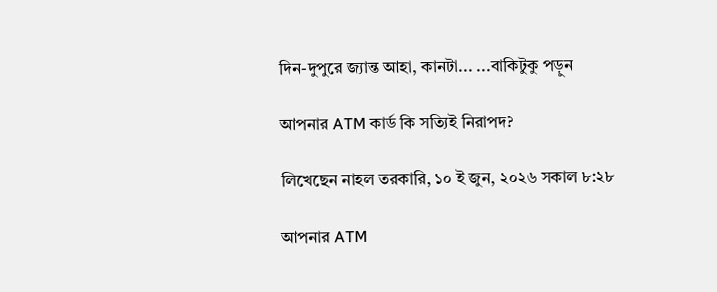দিন-দুপুরে জ্যান্ত আহা, কানটা... ...বাকিটুকু পড়ুন

আপনার ATM কার্ড কি সত্যিই নিরাপদ?

লিখেছেন নাহল তরকারি, ১০ ই জুন, ২০২৬ সকাল ৮:২৮

আপনার ATM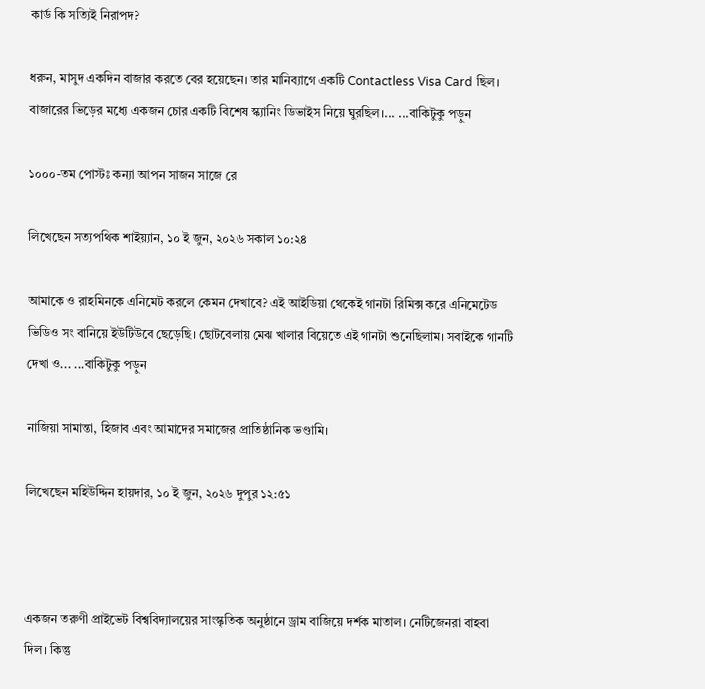কার্ড কি সত্যিই নিরাপদ?

ধরুন, মাসুদ একদিন বাজার করতে বের হয়েছেন। তার মানিব্যাগে একটি Contactless Visa Card ছিল। বাজারের ভিড়ের মধ্যে একজন চোর একটি বিশেষ স্ক্যানিং ডিভাইস নিয়ে ঘুরছিল।... ...বাকিটুকু পড়ুন

১০০০-তম পোস্টঃ কন্যা আপন সাজন সাজে রে

লিখেছেন সত্যপথিক শাইয়্যান, ১০ ই জুন, ২০২৬ সকাল ১০:২৪

আমাকে ও রাহমিনকে এনিমেট করলে কেমন দেখাবে? এই আইডিয়া থেকেই গানটা রিমিক্স করে এনিমেটেড ভিডিও সং বানিয়ে ইউটিউবে ছেড়েছি। ছোটবেলায় মেঝ খালার বিয়েতে এই গানটা শুনেছিলাম। সবাইকে গানটি দেখা ও... ...বাকিটুকু পড়ুন

নাজিয়া সামান্তা, হিজাব এবং আমাদের সমাজের প্রাতিষ্ঠানিক ভণ্ডামি।

লিখেছেন মহিউদ্দিন হায়দার, ১০ ই জুন, ২০২৬ দুপুর ১২:৫১



একজন তরুণী প্রাইভেট বিশ্ববিদ্যালয়ের সাংস্কৃতিক অনুষ্ঠানে ড্রাম বাজিয়ে দর্শক মাতাল। নেটিজেনরা বাহবা দিল। কিন্তু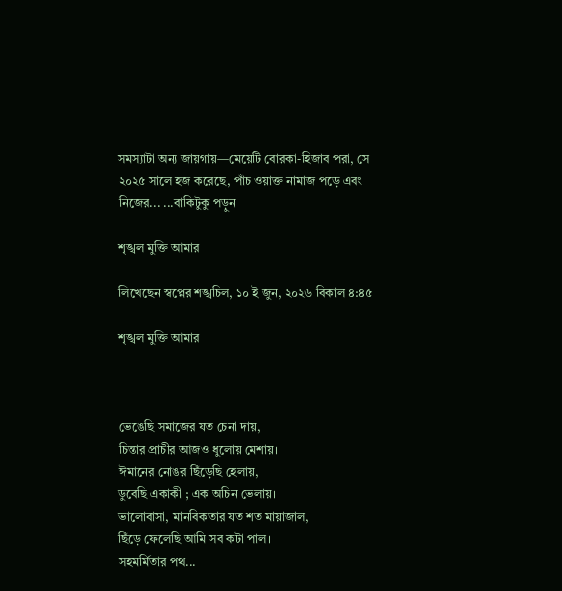সমস্যাটা অন্য জায়গায়—মেয়েটি বোরকা-হিজাব পরা, সে ২০২৫ সালে হজ করেছে, পাঁচ ওয়াক্ত নামাজ পড়ে এবং নিজের... ...বাকিটুকু পড়ুন

শৃঙ্খল মুক্তি আমার

লিখেছেন স্বপ্নের শঙ্খচিল, ১০ ই জুন, ২০২৬ বিকাল ৪:৪৫

শৃঙ্খল মুক্তি আমার



ভেঙেছি সমাজের যত চেনা দায়,
চিন্তার প্রাচীর আজও ধুলোয় মেশায়।
ঈমানের নোঙর ছিঁড়েছি হেলায়,
ডুবেছি একাকী ; এক অচিন ভেলায়।
ভালোবাসা, মানবিকতার যত শত মায়াজাল,
ছিঁড়ে ফেলেছি আমি সব কটা পাল।
সহমর্মিতার পথ...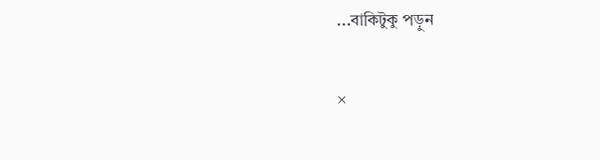...বাকিটুকু পড়ুন

×